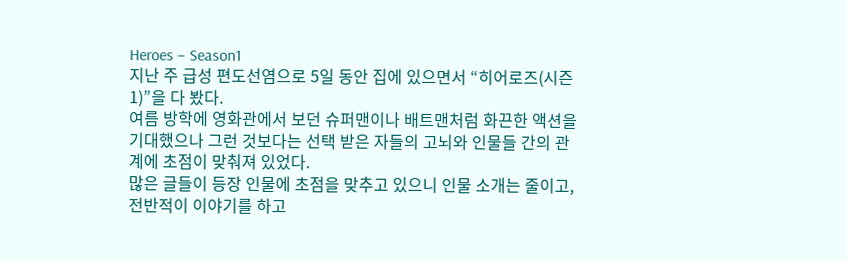Heroes – Season1
지난 주 급성 편도선염으로 5일 동안 집에 있으면서 “히어로즈(시즌1)”을 다 봤다.
여름 방학에 영화관에서 보던 슈퍼맨이나 배트맨처럼 화끈한 액션을 기대했으나 그런 것보다는 선택 받은 자들의 고뇌와 인물들 간의 관계에 초점이 맞춰져 있었다.
많은 글들이 등장 인물에 초점을 맞추고 있으니 인물 소개는 줄이고, 전반적이 이야기를 하고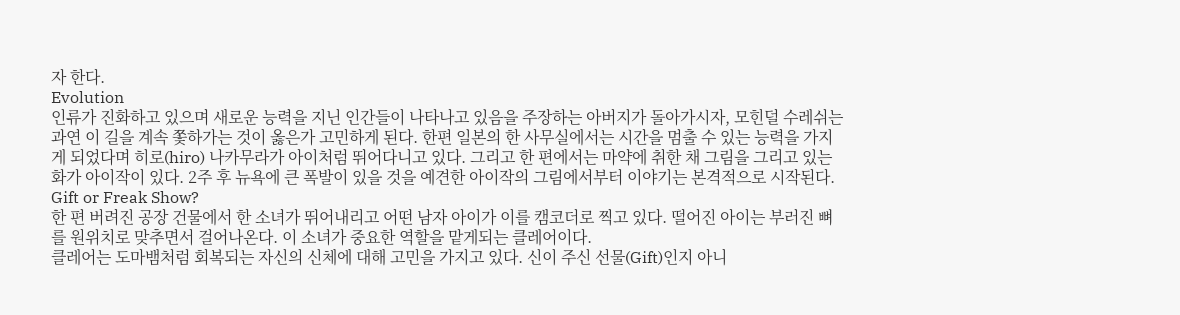자 한다.
Evolution
인류가 진화하고 있으며 새로운 능력을 지닌 인간들이 나타나고 있음을 주장하는 아버지가 돌아가시자, 모힌덜 수레쉬는 과연 이 길을 계속 쫓하가는 것이 옳은가 고민하게 된다. 한편 일본의 한 사무실에서는 시간을 멈출 수 있는 능력을 가지게 되었다며 히로(hiro) 나카무라가 아이처럼 뛰어다니고 있다. 그리고 한 편에서는 마약에 취한 채 그림을 그리고 있는 화가 아이작이 있다. 2주 후 뉴욕에 큰 폭발이 있을 것을 예견한 아이작의 그림에서부터 이야기는 본격적으로 시작된다.
Gift or Freak Show?
한 편 버려진 공장 건물에서 한 소녀가 뛰어내리고 어떤 남자 아이가 이를 캠코더로 찍고 있다. 떨어진 아이는 부러진 뼈를 원위치로 맞추면서 걸어나온다. 이 소녀가 중요한 역할을 맡게되는 클레어이다.
클레어는 도마뱀처럼 회복되는 자신의 신체에 대해 고민을 가지고 있다. 신이 주신 선물(Gift)인지 아니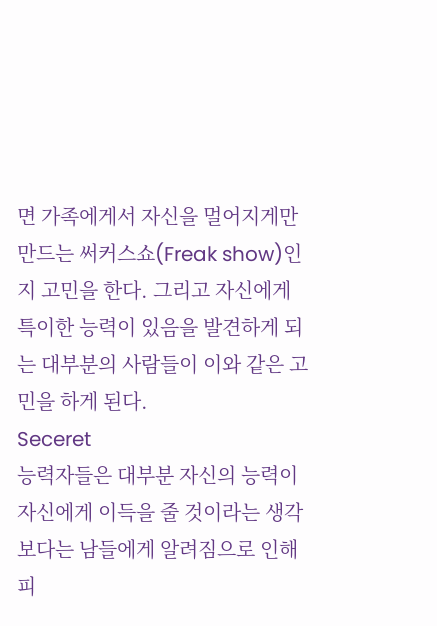면 가족에게서 자신을 멀어지게만 만드는 써커스쇼(Freak show)인지 고민을 한다. 그리고 자신에게 특이한 능력이 있음을 발견하게 되는 대부분의 사람들이 이와 같은 고민을 하게 된다.
Seceret
능력자들은 대부분 자신의 능력이 자신에게 이득을 줄 것이라는 생각보다는 남들에게 알려짐으로 인해 피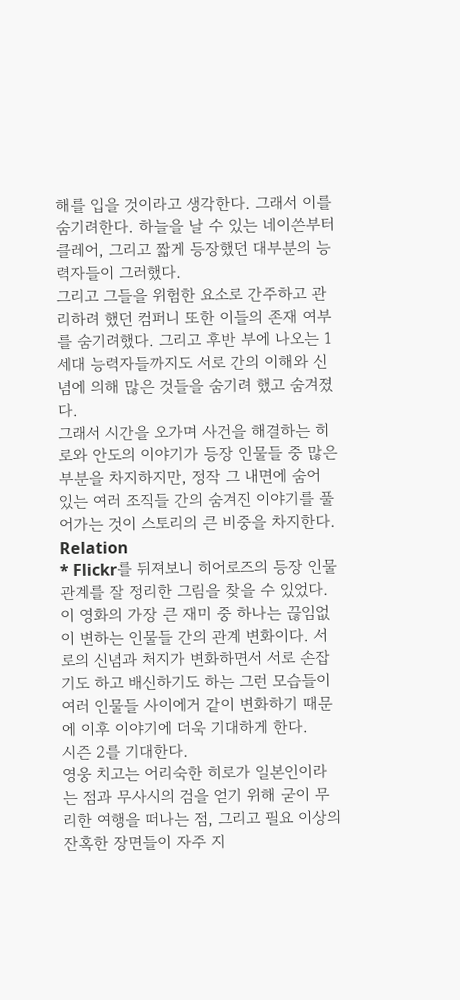해를 입을 것이라고 생각한다. 그래서 이를 숨기려한다. 하늘을 날 수 있는 네이쓴부터 클레어, 그리고 짧게 등장했던 대부분의 능력자들이 그러했다.
그리고 그들을 위험한 요소로 간주하고 관리하려 했던 컴퍼니 또한 이들의 존재 여부를 숨기려했다. 그리고 후반 부에 나오는 1세대 능력자들까지도 서로 간의 이해와 신념에 의해 많은 것들을 숨기려 했고 숨겨졌다.
그래서 시간을 오가며 사건을 해결하는 히로와 안도의 이야기가 등장 인물들 중 많은 부분을 차지하지만, 정작 그 내면에 숨어 있는 여러 조직들 간의 숨겨진 이야기를 풀어가는 것이 스토리의 큰 비중을 차지한다.
Relation
* Flickr를 뒤져보니 히어로즈의 등장 인물 관계를 잘 정리한 그림을 찾을 수 있었다.
이 영화의 가장 큰 재미 중 하나는 끊임없이 변하는 인물들 간의 관계 변화이다. 서로의 신념과 처지가 변화하면서 서로 손잡기도 하고 배신하기도 하는 그런 모습들이 여러 인물들 사이에거 같이 변화하기 때문에 이후 이야기에 더욱 기대하게 한다.
시즌 2를 기대한다.
영웅 치고는 어리숙한 히로가 일본인이라는 점과 무사시의 검을 얻기 위해 굳이 무리한 여행을 떠나는 점, 그리고 필요 이상의 잔혹한 장면들이 자주 지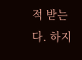적 받는다. 하지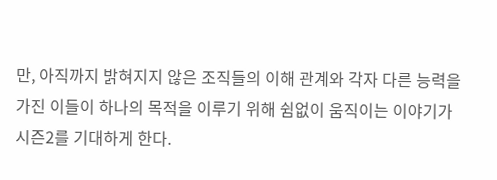만, 아직까지 밝혀지지 않은 조직들의 이해 관계와 각자 다른 능력을 가진 이들이 하나의 목적을 이루기 위해 쉼없이 움직이는 이야기가 시즌2를 기대하게 한다.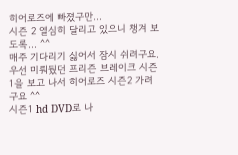히어로즈에 빠졌구만…
시즌 2 열심히 달리고 있으니 챙겨 보도록… ^^
매주 기다리기 싫어서 잠시 쉬려구요.
우선 미뤄뒀던 프리즌 브레이크 시즌1을 보고 나서 히어로즈 시즌2 가려구요 ^^
시즌1 hd DVD로 나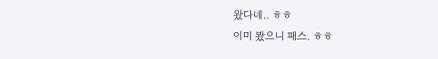왔다네.. ㅎㅎ
이미 봤으니 패스. ㅎㅎ